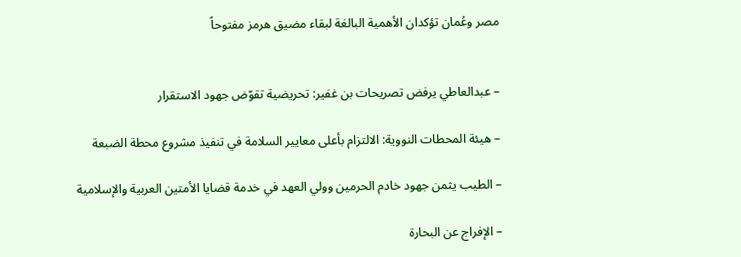مصر وعُمان تؤكدان الأهمية البالغة لبقاء مضيق هرمز مفتوحاً


– عبدالعاطي يرفض تصريحات بن غفير: تحريضية تقوّض جهود الاستقرار

– هيئة المحطات النووية: الالتزام بأعلى معايير السلامة في تنفيذ مشروع محطة الضبعة

– الطيب يثمن جهود خادم الحرمين وولي العهد في خدمة قضايا الأمتين العربية والإسلامية

– الإفراج عن البحارة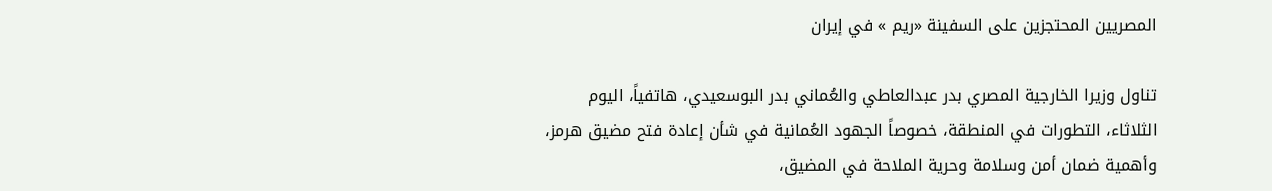المصريين المحتجزين على السفينة «ريم » في إيران

تناول وزيرا الخارجية المصري بدر عبدالعاطي والعُماني بدر البوسعيدي، هاتفياً، اليوم الثلاثاء، التطورات في المنطقة، خصوصاً الجهود العُمانية في شأن إعادة فتح مضيق هرمز، وأهمية ضمان أمن وسلامة وحرية الملاحة في المضيق،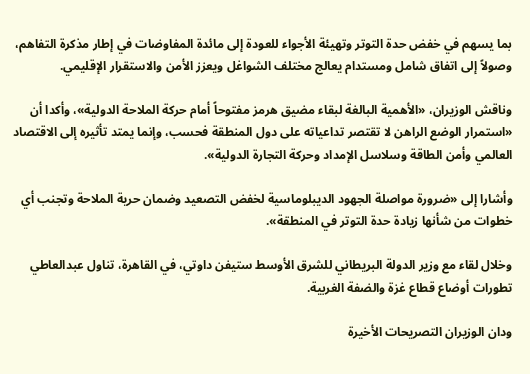بما يسهم في خفض حدة التوتر وتهيئة الأجواء للعودة إلى مائدة المفاوضات في إطار مذكرة التفاهم، وصولاً إلى اتفاق شامل ومستدام يعالج مختلف الشواغل ويعزز الأمن والاستقرار الإقليمي.

وناقش الوزيران، «الأهمية البالغة لبقاء مضيق هرمز مفتوحاً أمام حركة الملاحة الدولية»، وأكدا أن «استمرار الوضع الراهن لا تقتصر تداعياته على دول المنطقة فحسب، وإنما يمتد تأثيره إلى الاقتصاد العالمي وأمن الطاقة وسلاسل الإمداد وحركة التجارة الدولية».

وأشارا إلى «ضرورة مواصلة الجهود الديبلوماسية لخفض التصعيد وضمان حرية الملاحة وتجنب أي خطوات من شأنها زيادة حدة التوتر في المنطقة».

وخلال لقاء مع وزير الدولة البريطاني للشرق الأوسط ستيفن داوتي، في القاهرة، تناول عبدالعاطي تطورات أوضاع قطاع غزة والضفة الغربية.

ودان الوزيران التصريحات الأخيرة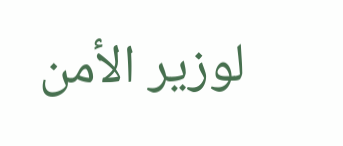لوزير الأمن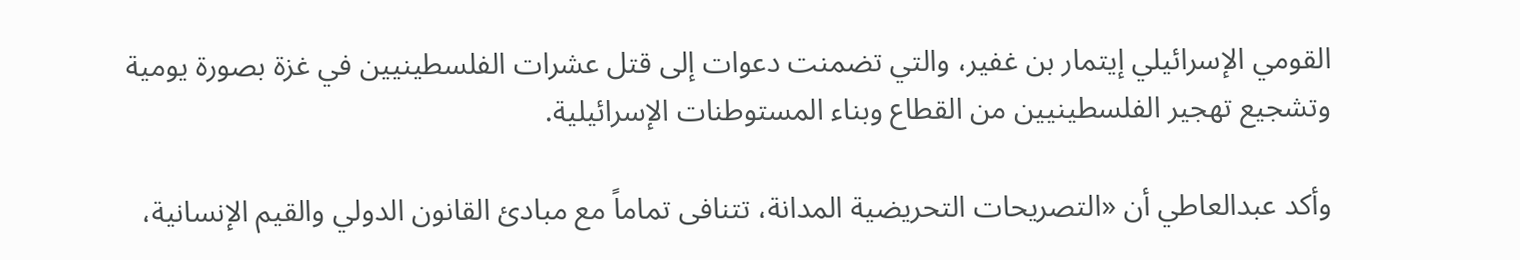القومي الإسرائيلي إيتمار بن غفير، والتي تضمنت دعوات إلى قتل عشرات الفلسطينيين في غزة بصورة يومية وتشجيع تهجير الفلسطينيين من القطاع وبناء المستوطنات الإسرائيلية.

وأكد عبدالعاطي أن «التصريحات التحريضية المدانة، تتنافى تماماً مع مبادئ القانون الدولي والقيم الإنسانية،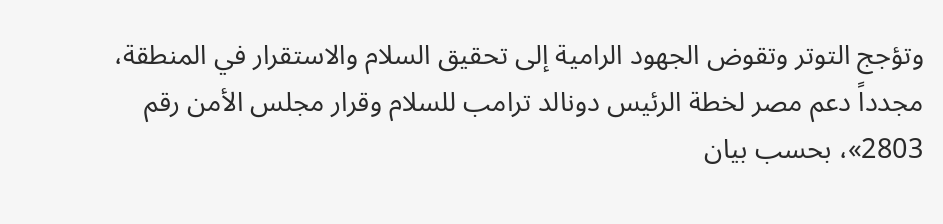وتؤجج التوتر وتقوض الجهود الرامية إلى تحقيق السلام والاستقرار في المنطقة، مجدداً دعم مصر لخطة الرئيس دونالد ترامب للسلام وقرار مجلس الأمن رقم 2803»، بحسب بيان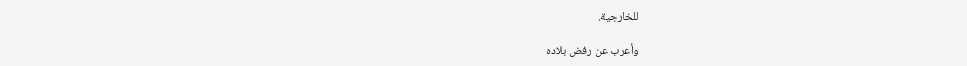للخارجية.

وأعرب عن رفض بلاده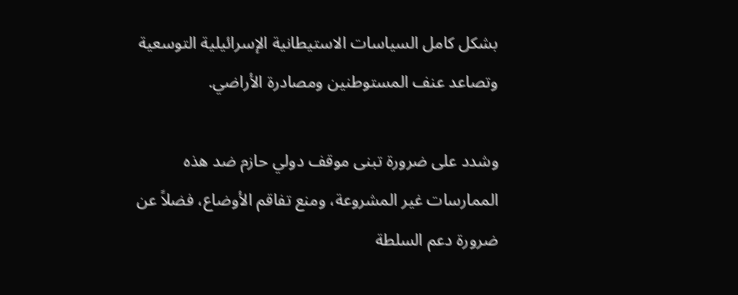بشكل كامل السياسات الاستيطانية الإسرائيلية التوسعية وتصاعد عنف المستوطنين ومصادرة الأراضي.

وشدد على ضرورة تبنى موقف دولي حازم ضد هذه الممارسات غير المشروعة، ومنع تفاقم الأوضاع، فضلاً عن ضرورة دعم السلطة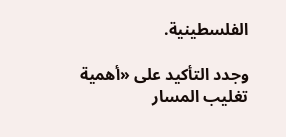الفلسطينية.

وجدد التأكيد على «أهمية تغليب المسار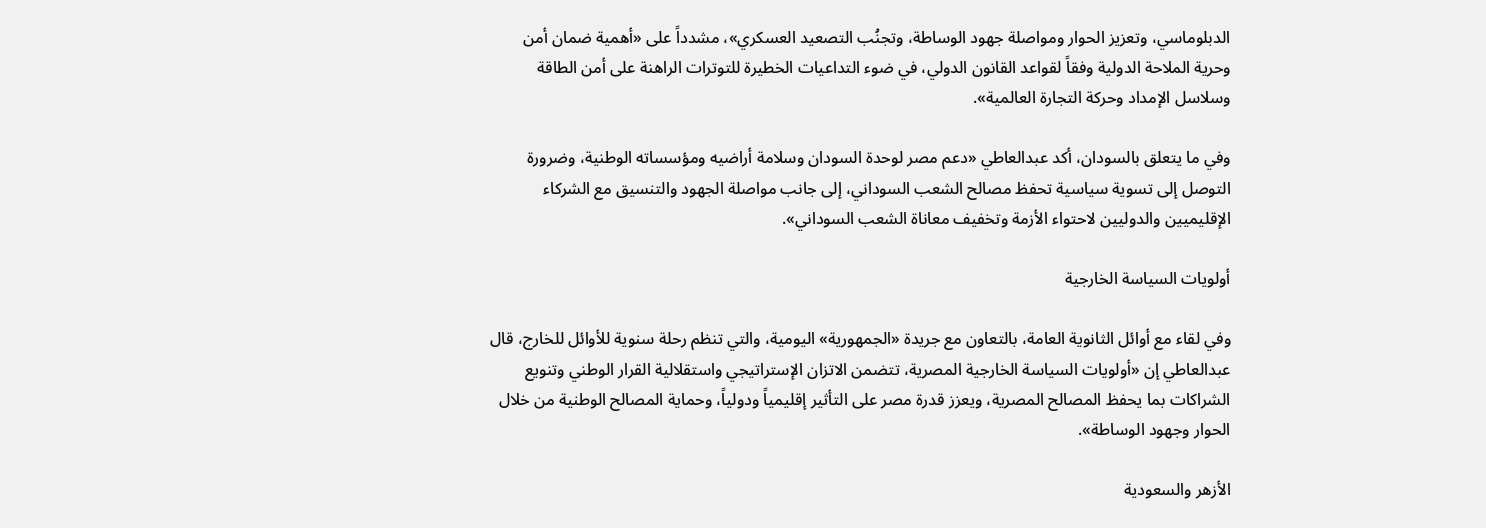الدبلوماسي، وتعزيز الحوار ومواصلة جهود الوساطة، وتجنُب التصعيد العسكري»، مشدداً على «أهمية ضمان أمن وحرية الملاحة الدولية وفقاً لقواعد القانون الدولي، في ضوء التداعيات الخطيرة للتوترات الراهنة على أمن الطاقة وسلاسل الإمداد وحركة التجارة العالمية».

وفي ما يتعلق بالسودان، أكد عبدالعاطي «دعم مصر لوحدة السودان وسلامة أراضيه ومؤسساته الوطنية، وضرورة التوصل إلى تسوية سياسية تحفظ مصالح الشعب السوداني، إلى جانب مواصلة الجهود والتنسيق مع الشركاء الإقليميين والدوليين لاحتواء الأزمة وتخفيف معاناة الشعب السوداني».

أولويات السياسة الخارجية

وفي لقاء مع أوائل الثانوية العامة، بالتعاون مع جريدة «الجمهورية» اليومية، والتي تنظم رحلة سنوية للأوائل للخارج، قال عبدالعاطي إن «أولويات السياسة الخارجية المصرية، تتضمن الاتزان الإستراتيجي واستقلالية القرار الوطني وتنويع الشراكات بما يحفظ المصالح المصرية، ويعزز قدرة مصر على التأثير إقليمياً ودولياً، وحماية المصالح الوطنية من خلال الحوار وجهود الوساطة».

الأزهر والسعودية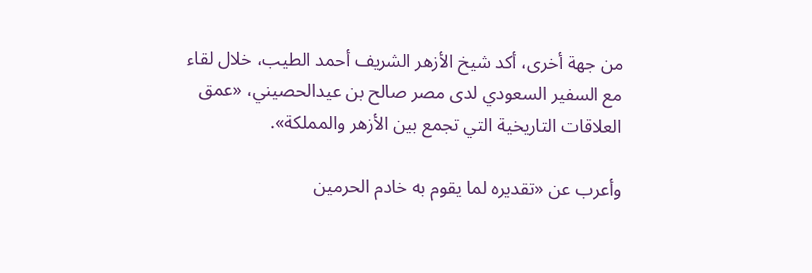من جهة أخرى، أكد شيخ الأزهر الشريف أحمد الطيب، خلال لقاء مع السفير السعودي لدى مصر صالح بن عيدالحصيني، «عمق العلاقات التاريخية التي تجمع بين الأزهر والمملكة».

وأعرب عن «تقديره لما يقوم به خادم الحرمين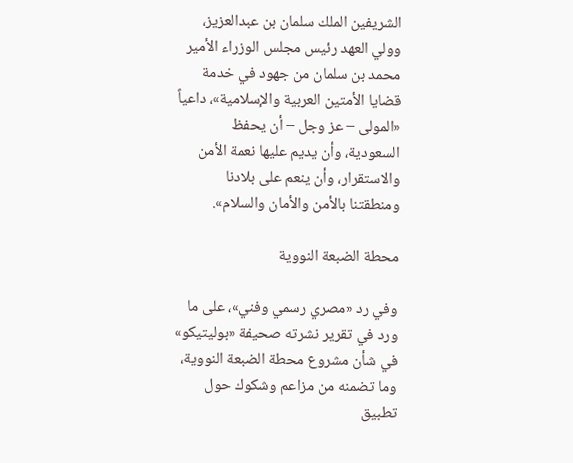الشريفين الملك سلمان بن عبدالعزيز، وولي العهد رئيس مجلس الوزراء الأمير محمد بن سلمان من جهود في خدمة قضايا الأمتين العربية والإسلامية»، داعياً «المولى – عز وجل – أن يحفظ السعودية، وأن يديم عليها نعمة الأمن والاستقرار، وأن ينعم على بلادنا ومنطقتنا بالأمن والأمان والسلام».

محطة الضبعة النووية

وفي رد «مصري رسمي وفني»، على ما ورد في تقرير نشرته صحيفة «بوليتيكو» في شأن مشروع محطة الضبعة النووية، وما تضمنه من مزاعم وشكوك حول تطبيق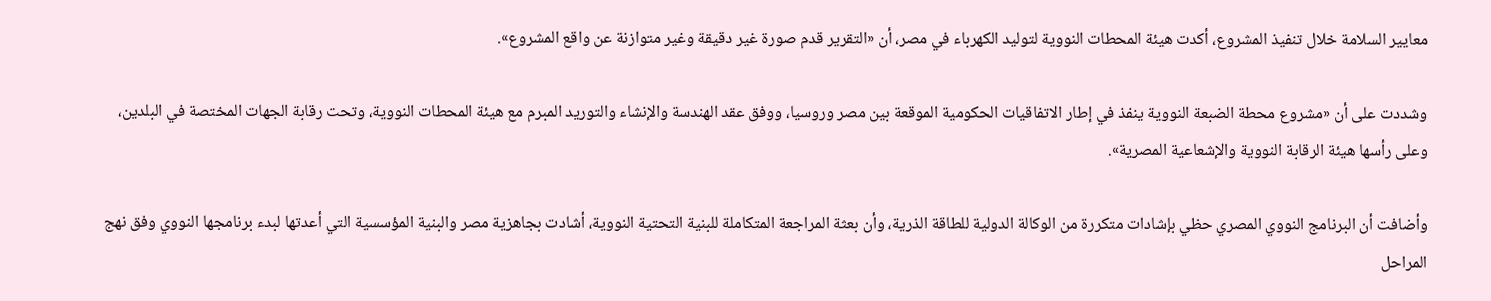معايير السلامة خلال تنفيذ المشروع، أكدت هيئة المحطات النووية لتوليد الكهرباء في مصر، أن «التقرير قدم صورة غير دقيقة وغير متوازنة عن واقع المشروع».

وشددت على أن «مشروع محطة الضبعة النووية ينفذ في إطار الاتفاقيات الحكومية الموقعة بين مصر وروسيا، ووفق عقد الهندسة والإنشاء والتوريد المبرم مع هيئة المحطات النووية، وتحت رقابة الجهات المختصة في البلدين، وعلى رأسها هيئة الرقابة النووية والإشعاعية المصرية».

وأضافت أن البرنامج النووي المصري حظي بإشادات متكررة من الوكالة الدولية للطاقة الذرية، وأن بعثة المراجعة المتكاملة للبنية التحتية النووية، أشادت بجاهزية مصر والبنية المؤسسية التي أعدتها لبدء برنامجها النووي وفق نهج المراحل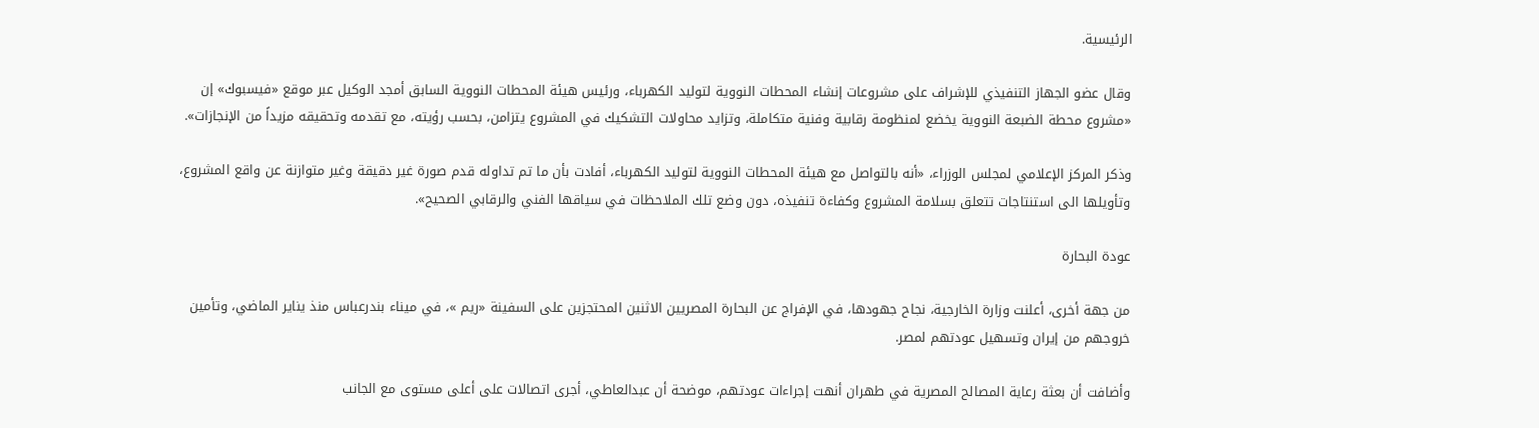الرئيسية.

وقال عضو الجهاز التنفيذي للإشراف على مشروعات إنشاء المحطات النووية لتوليد الكهرباء، ورئيس هيئة المحطات النووية السابق أمجد الوكيل عبر موقع «فيسبوك» إن «مشروع محطة الضبعة النووية يخضع لمنظومة رقابية وفنية متكاملة، وتزايد محاولات التشكيك في المشروع يتزامن، بحسب رؤيته، مع تقدمه وتحقيقه مزيداً من الإنجازات».

وذكر المركز الإعلامي لمجلس الوزراء، «أنه بالتواصل مع هيئة المحطات النووية لتوليد الكهرباء، أفادت بأن ما تم تداوله قدم صورة غير دقيقة وغير متوازنة عن واقع المشروع، وتأويلها الى استنتاجات تتعلق بسلامة المشروع وكفاءة تنفيذه، دون وضع تلك الملاحظات في سياقها الفني والرقابي الصحيح».

عودة البحارة

من جهة أخرى، أعلنت وزارة الخارجية، نجاح جهودها، في الإفراج عن البحارة المصريين الاثنين المحتجزين على السفينة «ريم »، في ميناء بندرعباس منذ يناير الماضي، وتأمين خروجهم من إيران وتسهيل عودتهم لمصر.

وأضافت أن بعثة رعاية المصالح المصرية في طهران أنهت إجراءات عودتهم، موضحة أن عبدالعاطي، أجرى اتصالات على أعلى مستوى مع الجانب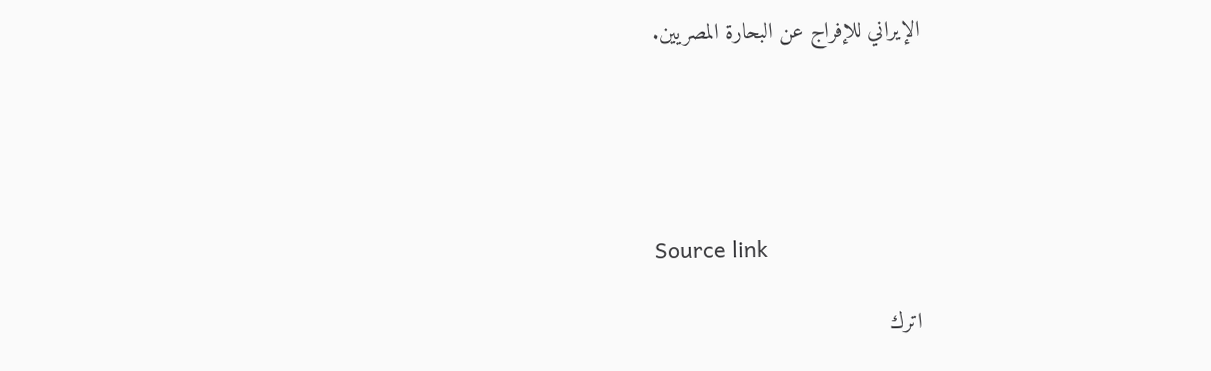الإيراني للإفراج عن البحارة المصريين.





Source link

اترك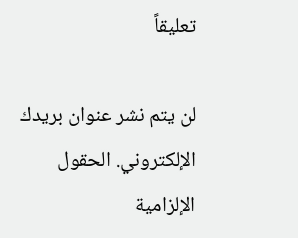تعليقاً

لن يتم نشر عنوان بريدك الإلكتروني. الحقول الإلزامية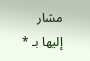مشار إليها بـ *